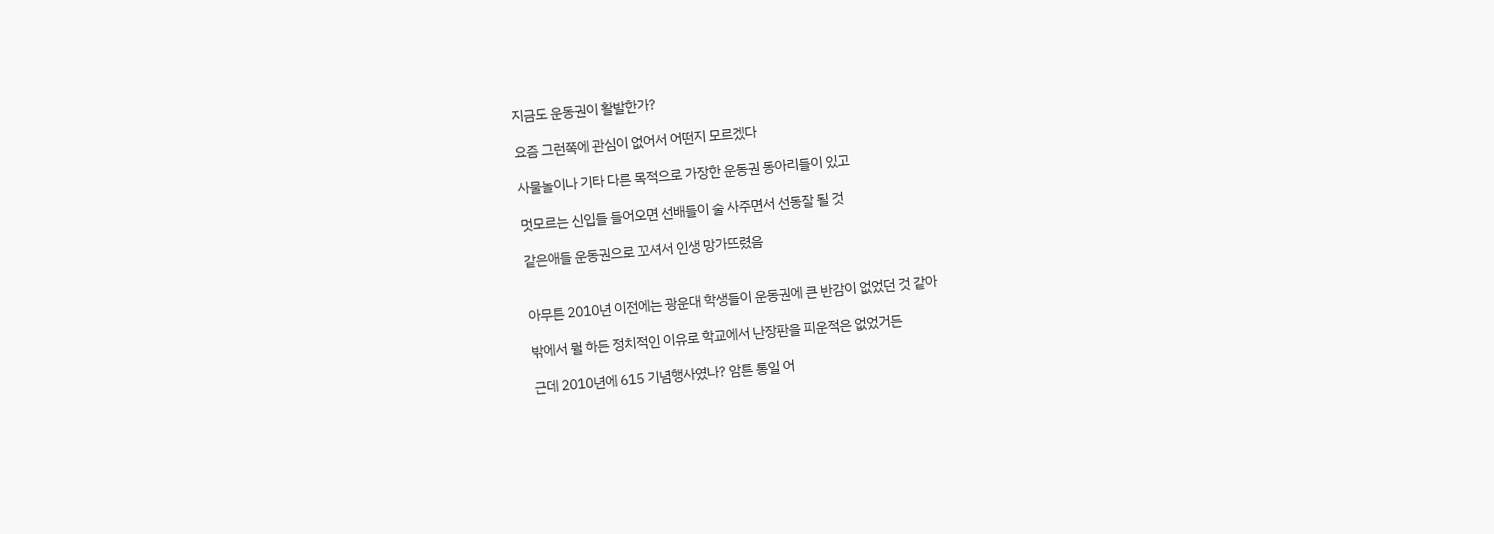지금도 운동권이 활발한가?

요즘 그런쪽에 관심이 없어서 어떤지 모르겠다

사물놀이나 기타 다른 목적으로 가장한 운동권 동아리들이 있고

멋모르는 신입들 들어오면 선배들이 술 사주면서 선동잘 될 것

같은애들 운동권으로 꼬셔서 인생 망가뜨렸음


아무튼 2010년 이전에는 광운대 학생들이 운동권에 큰 반감이 없었던 것 같아

밖에서 뭘 하든 정치적인 이유로 학교에서 난장판을 피운적은 없었거든

근데 2010년에 615 기념행사였나? 암튼 통일 어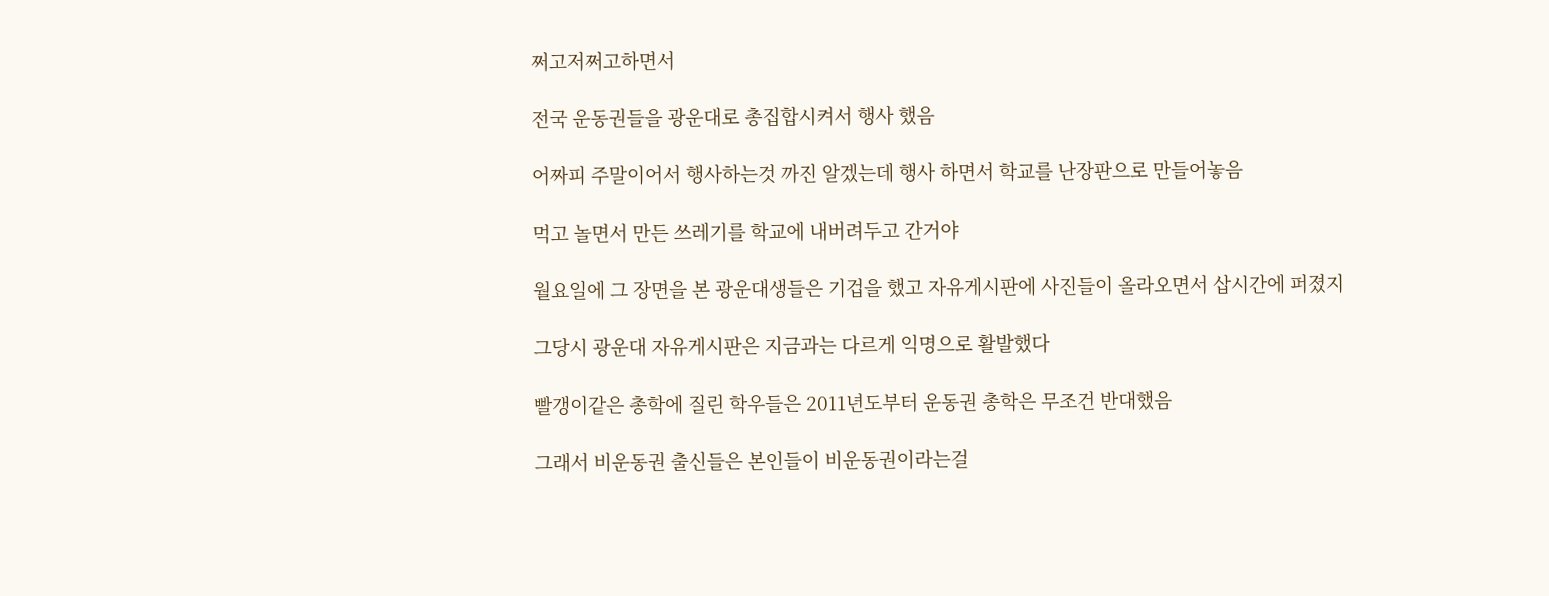쩌고저쩌고하면서

전국 운동권들을 광운대로 총집합시켜서 행사 했음

어짜피 주말이어서 행사하는것 까진 알겠는데 행사 하면서 학교를 난장판으로 만들어놓음

먹고 놀면서 만든 쓰레기를 학교에 내버려두고 간거야

월요일에 그 장면을 본 광운대생들은 기겁을 했고 자유게시판에 사진들이 올라오면서 삽시간에 퍼졌지

그당시 광운대 자유게시판은 지금과는 다르게 익명으로 활발했다

빨갱이같은 총학에 질린 학우들은 2011년도부터 운동권 총학은 무조건 반대했음

그래서 비운동권 출신들은 본인들이 비운동권이라는걸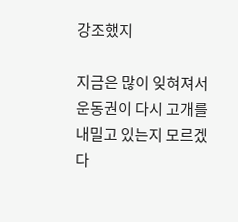강조했지

지금은 많이 잊혀져서 운동권이 다시 고개를 내밀고 있는지 모르겠다